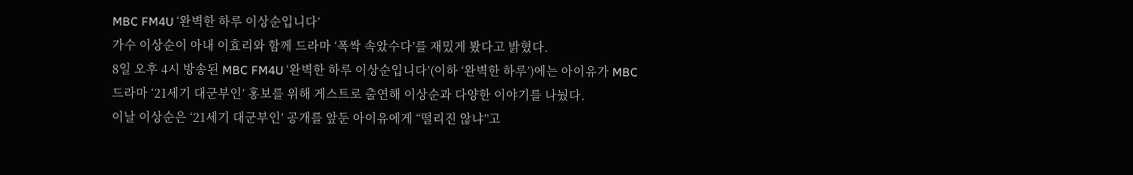MBC FM4U ‘완벽한 하루 이상순입니다’
가수 이상순이 아내 이효리와 함께 드라마 ‘폭싹 속았수다’를 재밌게 봤다고 밝혔다.
8일 오후 4시 방송된 MBC FM4U ‘완벽한 하루 이상순입니다’(이하 ‘완벽한 하루’)에는 아이유가 MBC 드라마 ‘21세기 대군부인’ 홍보를 위해 게스트로 출연해 이상순과 다양한 이야기를 나눴다.
이날 이상순은 ‘21세기 대군부인’ 공개를 앞둔 아이유에게 “떨리진 않냐”고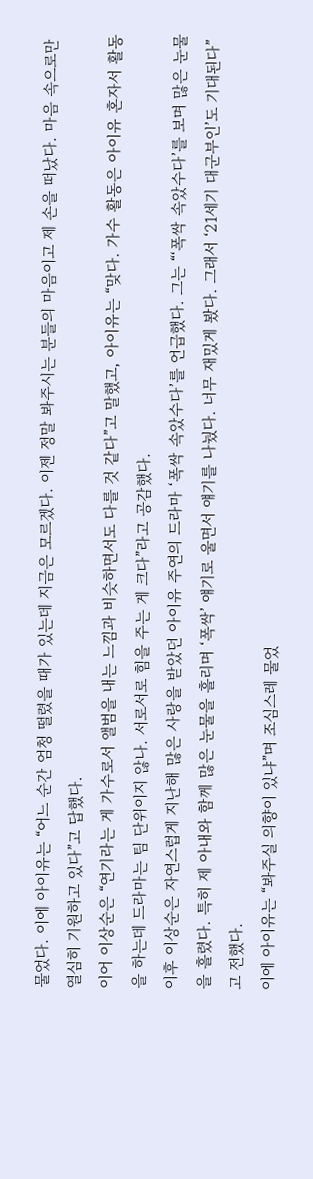물었다. 이에 아이유는 “어느 순간 엄청 떨렸을 때가 있는데 지금은 모르겠다. 이젠 정말 봐주시는 분들의 마음이고 제 손을 떠났다. 마음 속으로만 열심히 기원하고 있다”고 답했다.
이어 이상순은 “연기라는 게 가수로서 앨범을 내는 느낌과 비슷하면서도 다를 것 같다”고 말했고, 아이유는 “맞다. 가수 활동은 아이유 혼자서 활동을 하는데 드라마는 팀 단위이지 않나. 서로서로 힘을 주는 게 크다”라고 공감했다.
이후 이상순은 자연스럽게 지난해 많은 사랑을 받았던 아이유 주연의 드라마 ‘폭싹 속았수다’를 언급했다. 그는 “‘폭싹 속았수다’를 보며 많은 눈물을 흘렸다. 특히 제 아내와 함께 많은 눈물을 흘리며 ‘폭싹’ 얘기로 울면서 얘기를 나눴다. 너무 재밌게 봤다. 그래서 ‘21세기 대군부인’도 기대된다”고 전했다.
이에 아이유는 “봐주실 의향이 있냐”며 조심스레 물었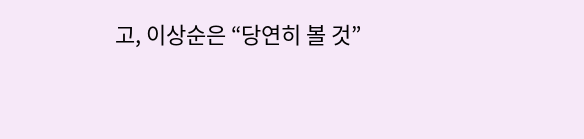고, 이상순은 “당연히 볼 것”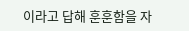이라고 답해 훈훈함을 자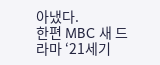아냈다.
한편 MBC 새 드라마 ‘21세기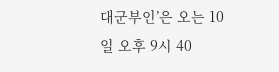대군부인’은 오는 10일 오후 9시 40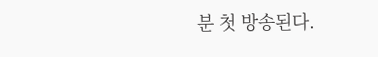분 첫 방송된다.